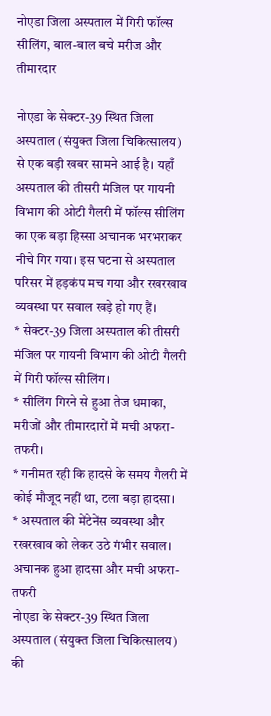नोएडा जिला अस्पताल में गिरी फॉल्स सीलिंग, बाल-बाल बचे मरीज और तीमारदार

नोएडा के सेक्टर-39 स्थित जिला अस्पताल (संयुक्त जिला चिकित्सालय) से एक बड़ी खबर सामने आई है। यहाँ अस्पताल की तीसरी मंजिल पर गायनी विभाग की ओटी गैलरी में फॉल्स सीलिंग का एक बड़ा हिस्सा अचानक भरभराकर नीचे गिर गया। इस घटना से अस्पताल परिसर में हड़कंप मच गया और रखरखाव व्यवस्था पर सवाल खड़े हो गए हैं।
* सेक्टर-39 जिला अस्पताल की तीसरी मंजिल पर गायनी विभाग की ओटी गैलरी में गिरी फॉल्स सीलिंग।
* सीलिंग गिरने से हुआ तेज धमाका, मरीजों और तीमारदारों में मची अफरा-तफरी।
* गनीमत रही कि हादसे के समय गैलरी में कोई मौजूद नहीं था, टला बड़ा हादसा।
* अस्पताल की मेंटेनेंस व्यवस्था और रखरखाव को लेकर उठे गंभीर सवाल।
अचानक हुआ हादसा और मची अफरा-तफरी
नोएडा के सेक्टर-39 स्थित जिला अस्पताल (संयुक्त जिला चिकित्सालय) की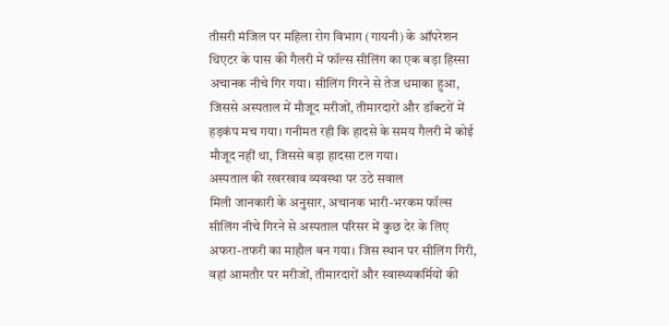तीसरी मंजिल पर महिला रोग विभाग (गायनी) के ऑपरेशन थिएटर के पास की गैलरी में फॉल्स सीलिंग का एक बड़ा हिस्सा अचानक नीचे गिर गया। सीलिंग गिरने से तेज धमाका हुआ, जिससे अस्पताल में मौजूद मरीजों, तीमारदारों और डॉक्टरों में हड़कंप मच गया। गनीमत रही कि हादसे के समय गैलरी में कोई मौजूद नहीं था, जिससे बड़ा हादसा टल गया।
अस्पताल की रखरखाव व्यवस्था पर उठे सवाल
मिली जानकारी के अनुसार, अचानक भारी-भरकम फॉल्स सीलिंग नीचे गिरने से अस्पताल परिसर में कुछ देर के लिए अफरा-तफरी का माहौल बन गया। जिस स्थान पर सीलिंग गिरी, वहां आमतौर पर मरीजों, तीमारदारों और स्वास्थ्यकर्मियों की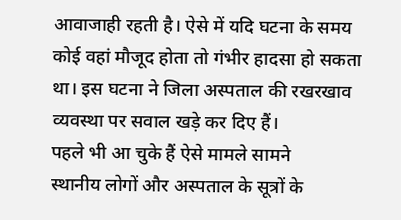आवाजाही रहती है। ऐसे में यदि घटना के समय कोई वहां मौजूद होता तो गंभीर हादसा हो सकता था। इस घटना ने जिला अस्पताल की रखरखाव व्यवस्था पर सवाल खड़े कर दिए हैं।
पहले भी आ चुके हैं ऐसे मामले सामने
स्थानीय लोगों और अस्पताल के सूत्रों के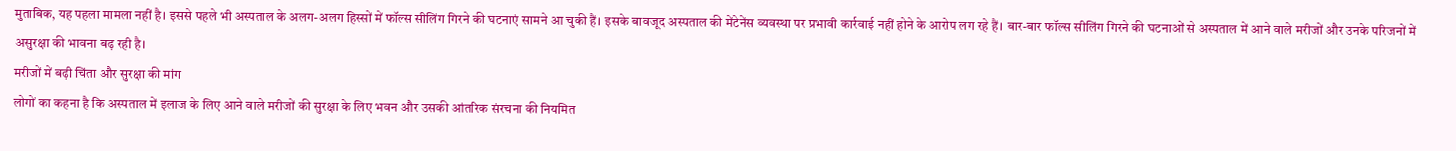मुताबिक, यह पहला मामला नहीं है। इससे पहले भी अस्पताल के अलग-अलग हिस्सों में फॉल्स सीलिंग गिरने की घटनाएं सामने आ चुकी हैं। इसके बावजूद अस्पताल की मेंटेनेंस व्यवस्था पर प्रभावी कार्रवाई नहीं होने के आरोप लग रहे हैं। बार-बार फॉल्स सीलिंग गिरने की घटनाओं से अस्पताल में आने वाले मरीजों और उनके परिजनों में असुरक्षा की भावना बढ़ रही है।
मरीजों में बढ़ी चिंता और सुरक्षा की मांग
लोगों का कहना है कि अस्पताल में इलाज के लिए आने वाले मरीजों की सुरक्षा के लिए भवन और उसकी आंतरिक संरचना की नियमित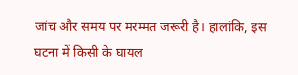जांच और समय पर मरम्मत जरूरी है। हालांकि, इस घटना में किसी के घायल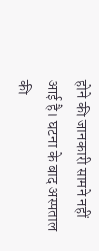होने की जानकारी सामने नहीं आई है। घटना के बाद अस्पताल की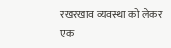रखरखाव व्यवस्था को लेकर एक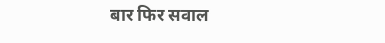बार फिर सवाल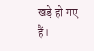खड़े हो गए हैं।